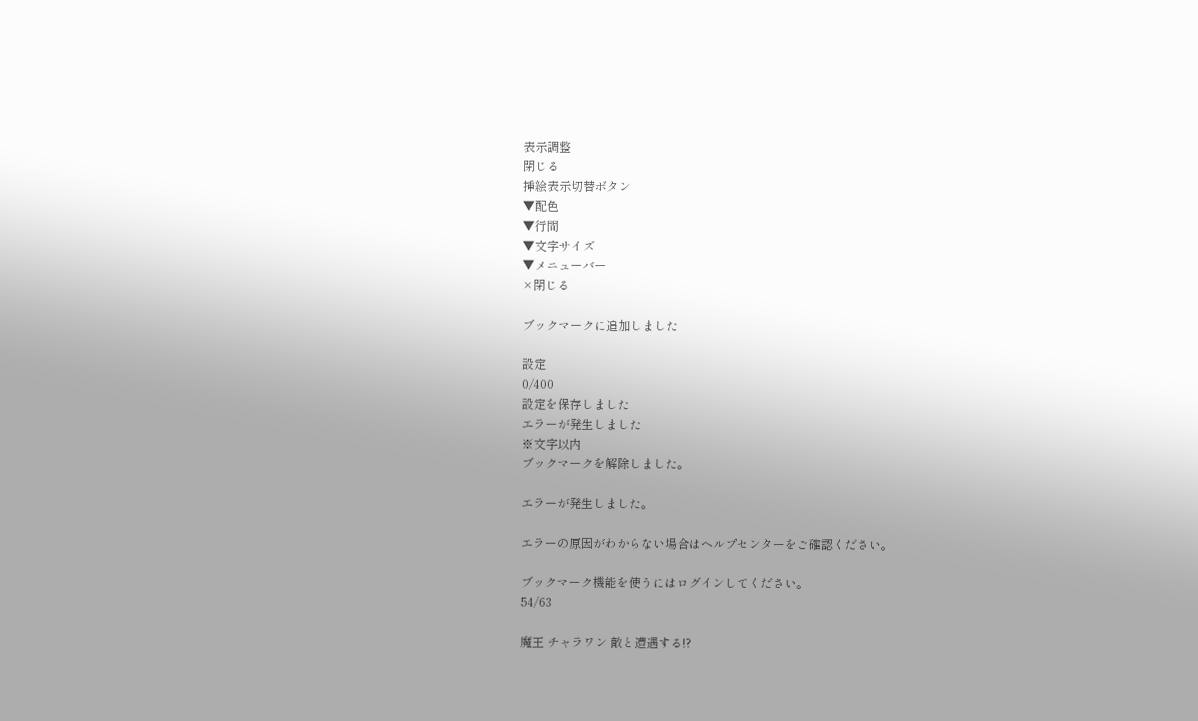表示調整
閉じる
挿絵表示切替ボタン
▼配色
▼行間
▼文字サイズ
▼メニューバー
×閉じる

ブックマークに追加しました

設定
0/400
設定を保存しました
エラーが発生しました
※文字以内
ブックマークを解除しました。

エラーが発生しました。

エラーの原因がわからない場合はヘルプセンターをご確認ください。

ブックマーク機能を使うにはログインしてください。
54/63

魔王 チャラワン 敵と遭遇する!?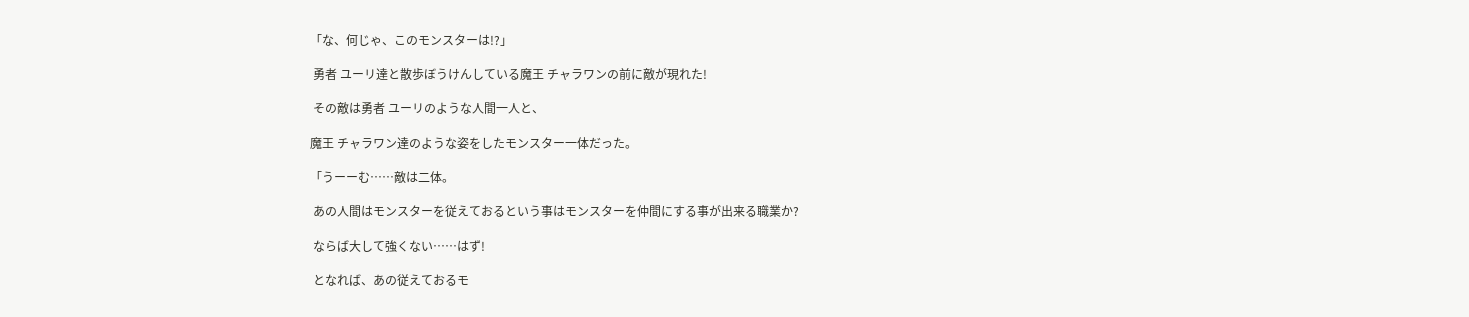「な、何じゃ、このモンスターは!?」

 勇者 ユーリ達と散歩ぼうけんしている魔王 チャラワンの前に敵が現れた!

 その敵は勇者 ユーリのような人間一人と、

魔王 チャラワン達のような姿をしたモンスター一体だった。

「うーーむ……敵は二体。

 あの人間はモンスターを従えておるという事はモンスターを仲間にする事が出来る職業か?

 ならば大して強くない……はず!

 となれば、あの従えておるモ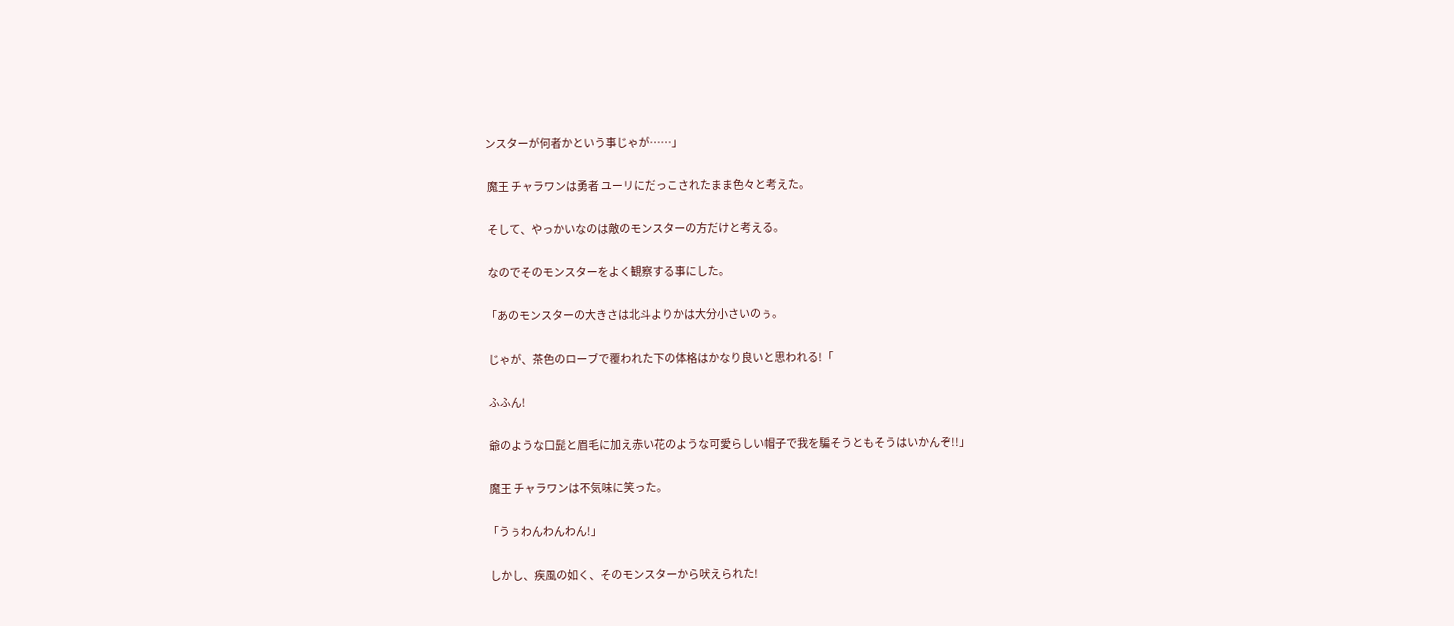ンスターが何者かという事じゃが……」

 魔王 チャラワンは勇者 ユーリにだっこされたまま色々と考えた。

 そして、やっかいなのは敵のモンスターの方だけと考える。

 なのでそのモンスターをよく観察する事にした。

「あのモンスターの大きさは北斗よりかは大分小さいのぅ。

 じゃが、茶色のローブで覆われた下の体格はかなり良いと思われる!「

 ふふん!

 爺のような口髭と眉毛に加え赤い花のような可愛らしい帽子で我を騙そうともそうはいかんぞ!!」

 魔王 チャラワンは不気味に笑った。

「うぅわんわんわん!」

 しかし、疾風の如く、そのモンスターから吠えられた!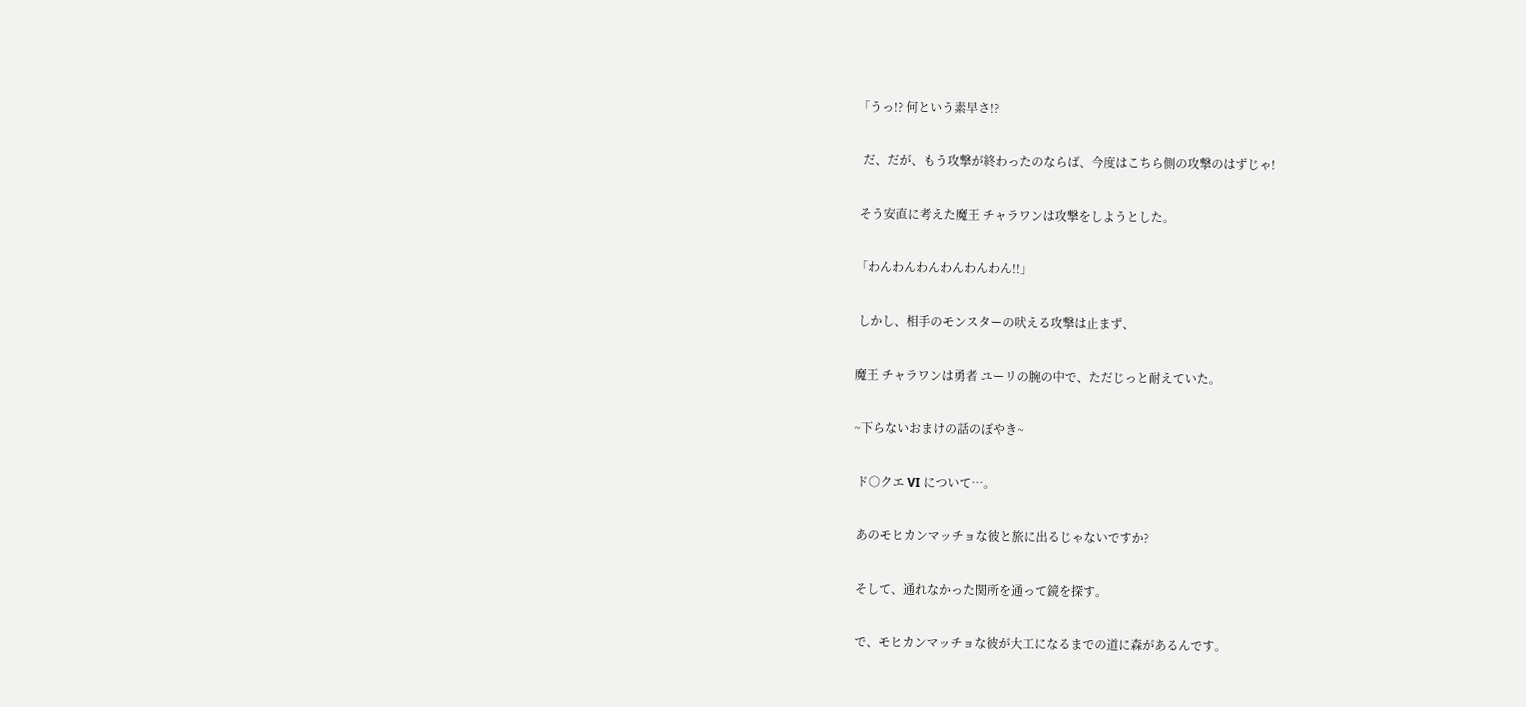「うっ!? 何という素早さ!?

  だ、だが、もう攻撃が終わったのならば、今度はこちら側の攻撃のはずじゃ!

 そう安直に考えた魔王 チャラワンは攻撃をしようとした。

「わんわんわんわんわんわん!!」

 しかし、相手のモンスターの吠える攻撃は止まず、

魔王 チャラワンは勇者 ユーリの腕の中で、ただじっと耐えていた。

~下らないおまけの話のぼやき~

 ド○クエ VI について…。

 あのモヒカンマッチョな彼と旅に出るじゃないですか?

 そして、通れなかった関所を通って鏡を探す。

 で、モヒカンマッチョな彼が大工になるまでの道に森があるんです。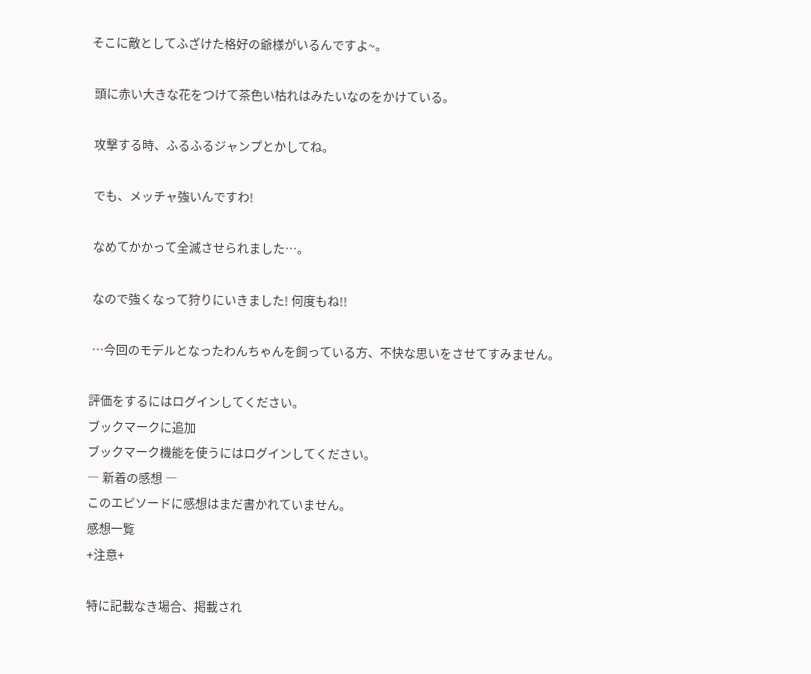そこに敵としてふざけた格好の爺様がいるんですよ~。

 頭に赤い大きな花をつけて茶色い枯れはみたいなのをかけている。

 攻撃する時、ふるふるジャンプとかしてね。

 でも、メッチャ強いんですわ!

 なめてかかって全滅させられました…。

 なので強くなって狩りにいきました! 何度もね!!

 …今回のモデルとなったわんちゃんを飼っている方、不快な思いをさせてすみません。

評価をするにはログインしてください。
ブックマークに追加
ブックマーク機能を使うにはログインしてください。
― 新着の感想 ―
このエピソードに感想はまだ書かれていません。
感想一覧
+注意+

特に記載なき場合、掲載され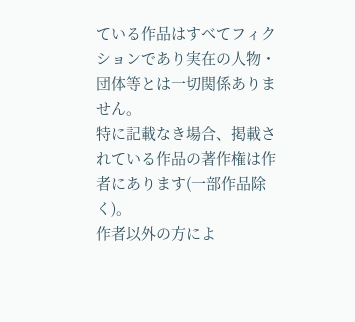ている作品はすべてフィクションであり実在の人物・団体等とは一切関係ありません。
特に記載なき場合、掲載されている作品の著作権は作者にあります(一部作品除く)。
作者以外の方によ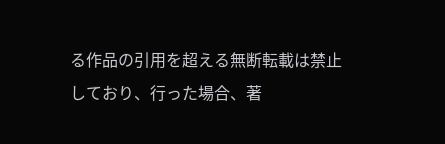る作品の引用を超える無断転載は禁止しており、行った場合、著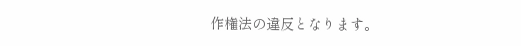作権法の違反となります。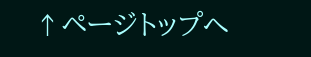↑ページトップへ